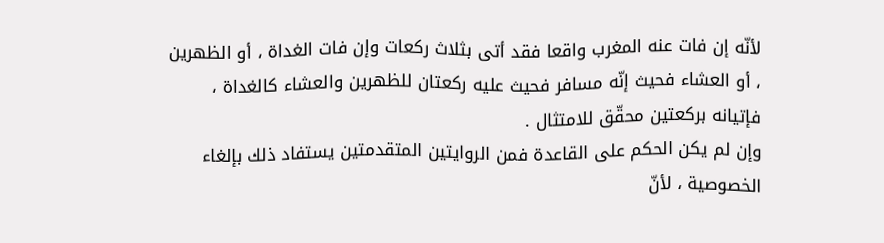لأنّه إن فات عنه المغرب واقعا فقد أتى بثلاث ركعات وإن فات الغداة ، أو الظهرين ، أو العشاء فحيث إنّه مسافر فحيث عليه ركعتان للظهرين والعشاء كالغداة ، فإتيانه بركعتين محقّق للامتثال .
وإن لم يكن الحكم على القاعدة فمن الروايتين المتقدمتين يستفاد ذلك بإلغاء الخصوصية ، لأنّ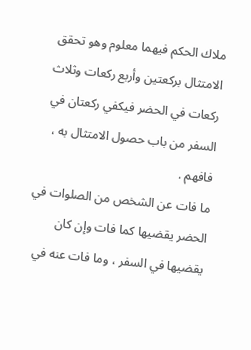ملاك الحكم فيهما معلوم وهو تحقق الامتثال بركعتين وأربع ركعات وثلاث ركعات في الحضر فيكفي ركعتان في السفر من باب حصول الامتثال به ، فافهم .
ما فات عن الشخص من الصلوات في الحضر يقضيها كما فات وإن كان يقضيها في السفر ، وما فات عنه في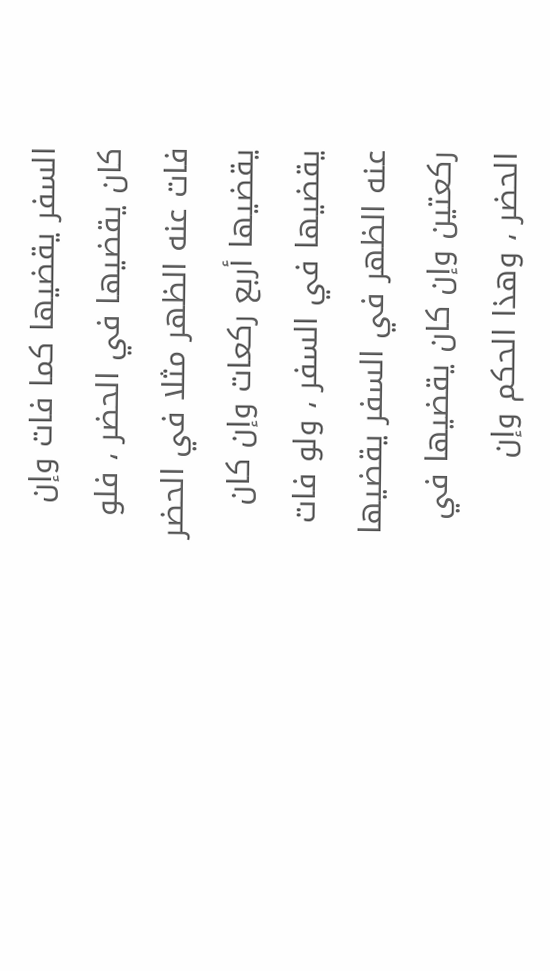السفر يقضيها كما فات وإن كان يقضيها في الحضر ، فلو فات عنه الظهر مثلا في الحضر يقضيها أربع ركعات وإن كان يقضيها في السفر ، ولو فات عنه الظهر في السفر يقضيها ركعتين وإن كان يقضيها في الحضر ، وهذا الحكم وإن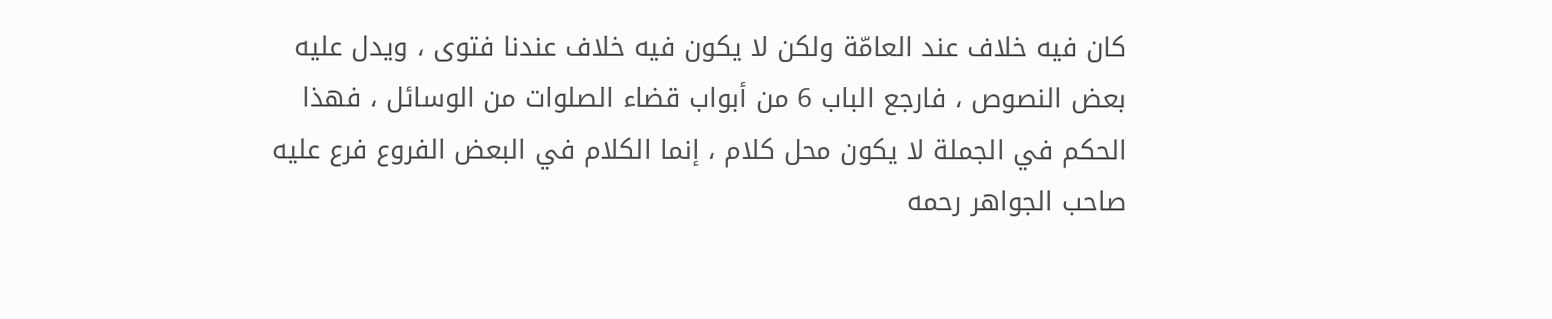كان فيه خلاف عند العامّة ولكن لا يكون فيه خلاف عندنا فتوى ، ويدل عليه بعض النصوص ، فارجع الباب 6 من أبواب قضاء الصلوات من الوسائل ، فهذا الحكم في الجملة لا يكون محل كلام ، إنما الكلام في البعض الفروع فرع عليه صاحب الجواهر رحمه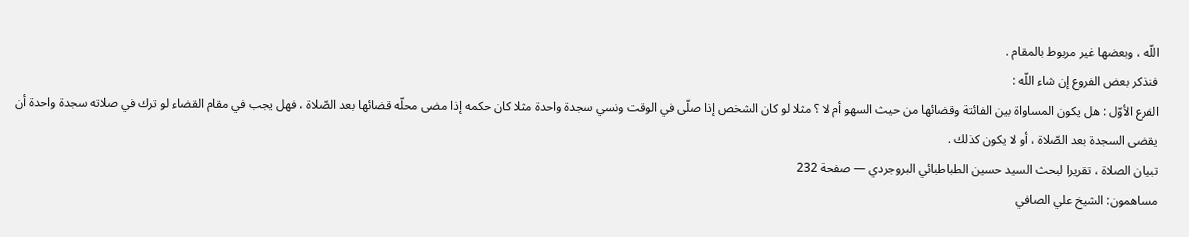اللّه ، وبعضها غير مربوط بالمقام .
فنذكر بعض الفروع إن شاء اللّه :
الفرع الأوّل : هل يكون المساواة بين الفائتة وقضائها من حيث السهو أم لا ؟ مثلا لو كان الشخص إذا صلّى في الوقت ونسي سجدة واحدة مثلا كان حكمه إذا مضى محلّه قضائها بعد الصّلاة ، فهل يجب في مقام القضاء لو ترك في صلاته سجدة واحدة أن يقضى السجدة بعد الصّلاة ، أو لا يكون كذلك .
تبيان الصلاة ، تقريرا لبحث السيد حسين الطباطبائي البروجردي — صفحة 232
مساهمون: الشيخ علي الصافي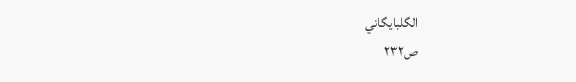الگلبايگاني
ص٢٣٢